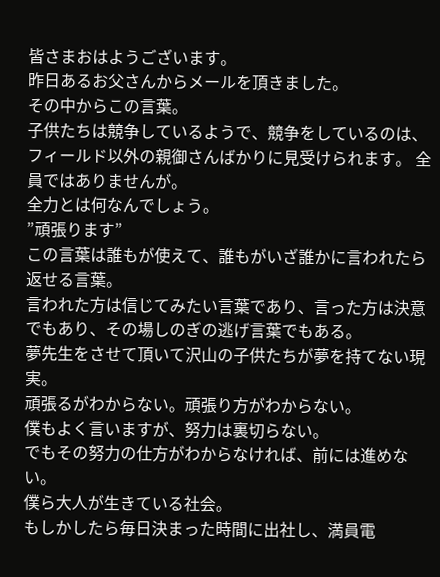皆さまおはようございます。
昨日あるお父さんからメールを頂きました。
その中からこの言葉。
子供たちは競争しているようで、競争をしているのは、フィールド以外の親御さんばかりに見受けられます。 全員ではありませんが。
全力とは何なんでしょう。
”頑張ります”
この言葉は誰もが使えて、誰もがいざ誰かに言われたら返せる言葉。
言われた方は信じてみたい言葉であり、言った方は決意でもあり、その場しのぎの逃げ言葉でもある。
夢先生をさせて頂いて沢山の子供たちが夢を持てない現実。
頑張るがわからない。頑張り方がわからない。
僕もよく言いますが、努力は裏切らない。
でもその努力の仕方がわからなければ、前には進めない。
僕ら大人が生きている社会。
もしかしたら毎日決まった時間に出社し、満員電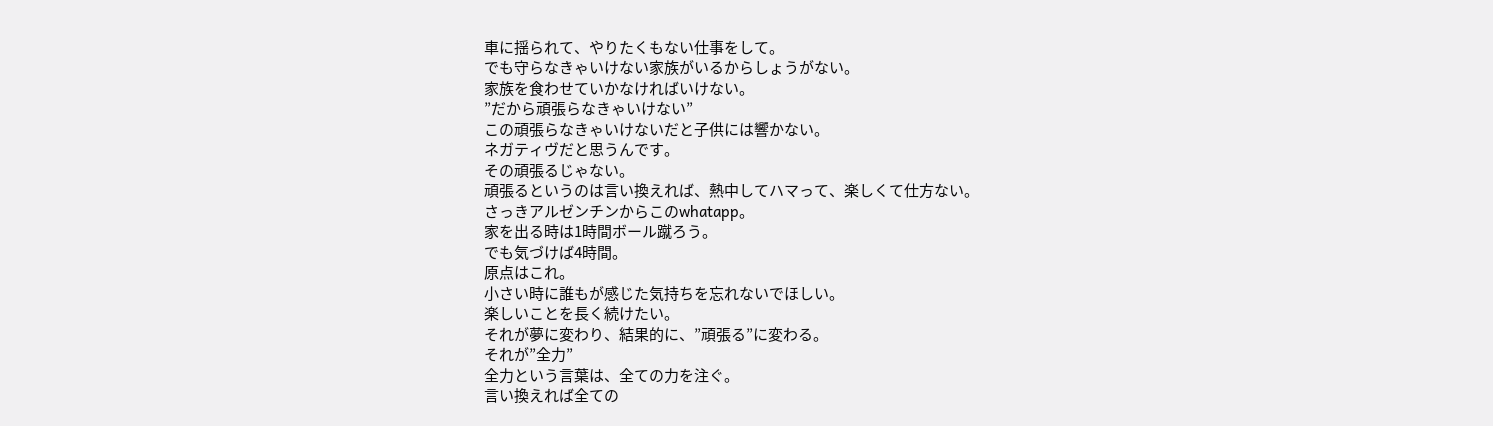車に揺られて、やりたくもない仕事をして。
でも守らなきゃいけない家族がいるからしょうがない。
家族を食わせていかなければいけない。
”だから頑張らなきゃいけない”
この頑張らなきゃいけないだと子供には響かない。
ネガティヴだと思うんです。
その頑張るじゃない。
頑張るというのは言い換えれば、熱中してハマって、楽しくて仕方ない。
さっきアルゼンチンからこのwhatapp。
家を出る時は1時間ボール蹴ろう。
でも気づけば4時間。
原点はこれ。
小さい時に誰もが感じた気持ちを忘れないでほしい。
楽しいことを長く続けたい。
それが夢に変わり、結果的に、”頑張る”に変わる。
それが”全力”
全力という言葉は、全ての力を注ぐ。
言い換えれば全ての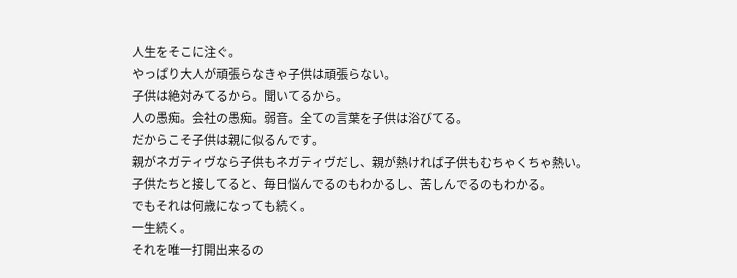人生をそこに注ぐ。
やっぱり大人が頑張らなきゃ子供は頑張らない。
子供は絶対みてるから。聞いてるから。
人の愚痴。会社の愚痴。弱音。全ての言葉を子供は浴びてる。
だからこそ子供は親に似るんです。
親がネガティヴなら子供もネガティヴだし、親が熱ければ子供もむちゃくちゃ熱い。
子供たちと接してると、毎日悩んでるのもわかるし、苦しんでるのもわかる。
でもそれは何歳になっても続く。
一生続く。
それを唯一打開出来るの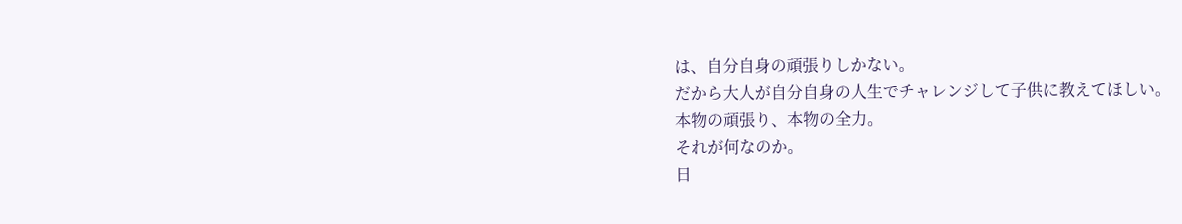は、自分自身の頑張りしかない。
だから大人が自分自身の人生でチャレンジして子供に教えてほしい。
本物の頑張り、本物の全力。
それが何なのか。
日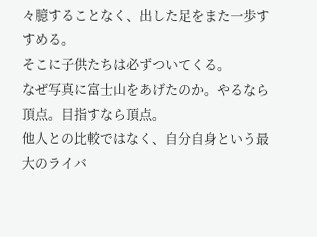々臆することなく、出した足をまた一歩すすめる。
そこに子供たちは必ずついてくる。
なぜ写真に富士山をあげたのか。やるなら頂点。目指すなら頂点。
他人との比較ではなく、自分自身という最大のライバ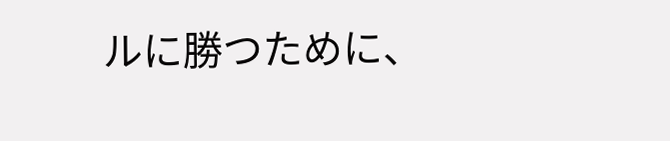ルに勝つために、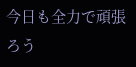今日も全力で頑張ろう